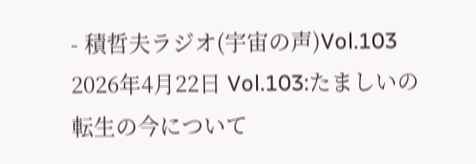- 積哲夫ラジオ(宇宙の声)Vol.103
2026年4月22日 Vol.103:たましいの転生の今について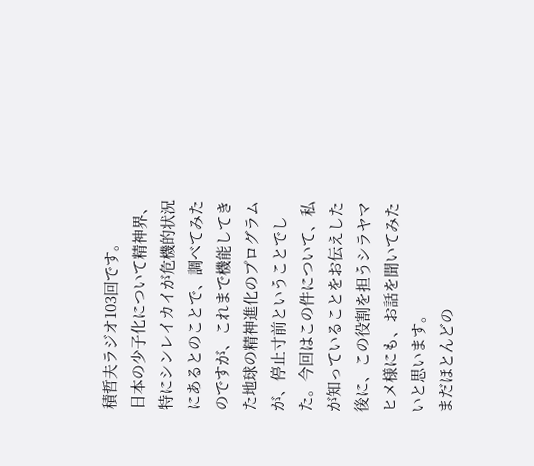積哲夫ラジオ103回です。
日本の少子化について精神界、特にシンレイカイが危機的状況にあるとのことで、調べてみたのですが、これまで機能してきた地球の精神進化のプログラムが、停止寸前ということでした。今回はこの件について、私が知っていることをお伝えした後に、この役割を担うシラヤマヒメ様にも、お話を聞いてみたいと思います。
まだほとんどの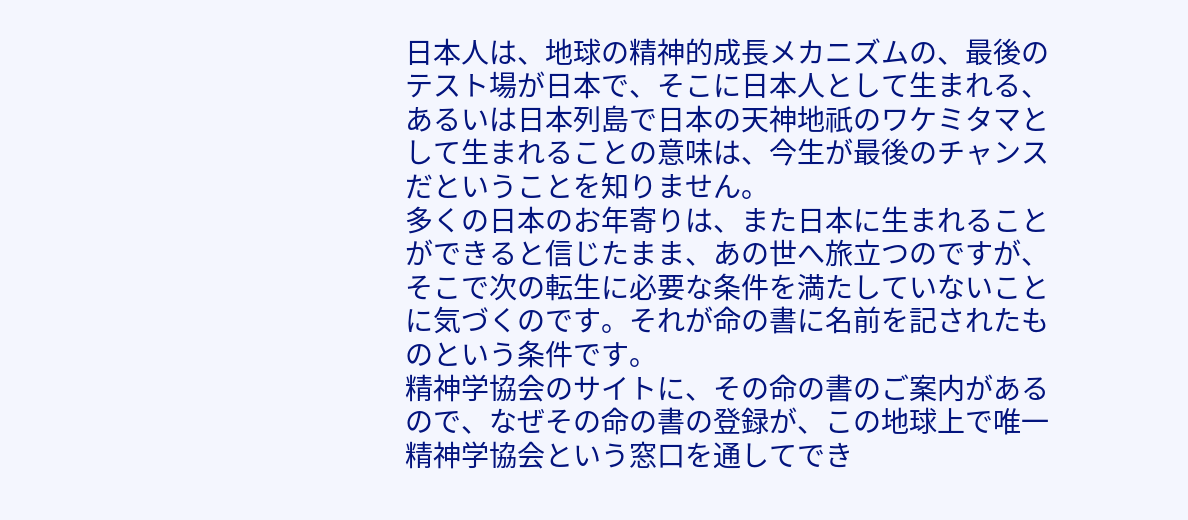日本人は、地球の精神的成長メカニズムの、最後のテスト場が日本で、そこに日本人として生まれる、あるいは日本列島で日本の天神地祇のワケミタマとして生まれることの意味は、今生が最後のチャンスだということを知りません。
多くの日本のお年寄りは、また日本に生まれることができると信じたまま、あの世へ旅立つのですが、そこで次の転生に必要な条件を満たしていないことに気づくのです。それが命の書に名前を記されたものという条件です。
精神学協会のサイトに、その命の書のご案内があるので、なぜその命の書の登録が、この地球上で唯一精神学協会という窓口を通してでき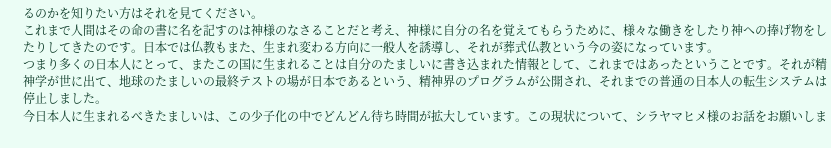るのかを知りたい方はそれを見てください。
これまで人間はその命の書に名を記すのは神様のなさることだと考え、神様に自分の名を覚えてもらうために、様々な働きをしたり神への捧げ物をしたりしてきたのです。日本では仏教もまた、生まれ変わる方向に一般人を誘導し、それが葬式仏教という今の姿になっています。
つまり多くの日本人にとって、またこの国に生まれることは自分のたましいに書き込まれた情報として、これまではあったということです。それが精神学が世に出て、地球のたましいの最終テストの場が日本であるという、精神界のプログラムが公開され、それまでの普通の日本人の転生システムは停止しました。
今日本人に生まれるべきたましいは、この少子化の中でどんどん待ち時間が拡大しています。この現状について、シラヤマヒメ様のお話をお願いしま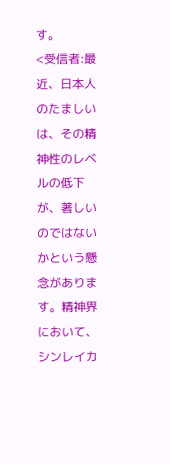す。
<受信者:最近、日本人のたましいは、その精神性のレベルの低下が、著しいのではないかという懸念があります。精神界において、シンレイカ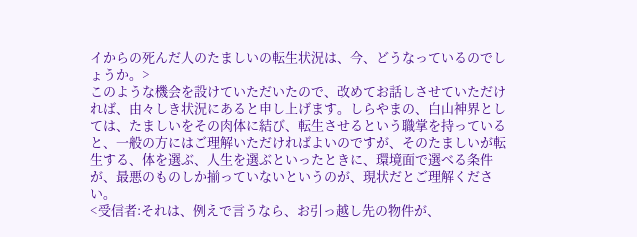イからの死んだ人のたましいの転生状況は、今、どうなっているのでしょうか。>
このような機会を設けていただいたので、改めてお話しさせていただければ、由々しき状況にあると申し上げます。しらやまの、白山神界としては、たましいをその肉体に結び、転生させるという職掌を持っていると、一般の方にはご理解いただければよいのですが、そのたましいが転生する、体を選ぶ、人生を選ぶといったときに、環境面で選べる条件が、最悪のものしか揃っていないというのが、現状だとご理解ください。
<受信者:それは、例えで言うなら、お引っ越し先の物件が、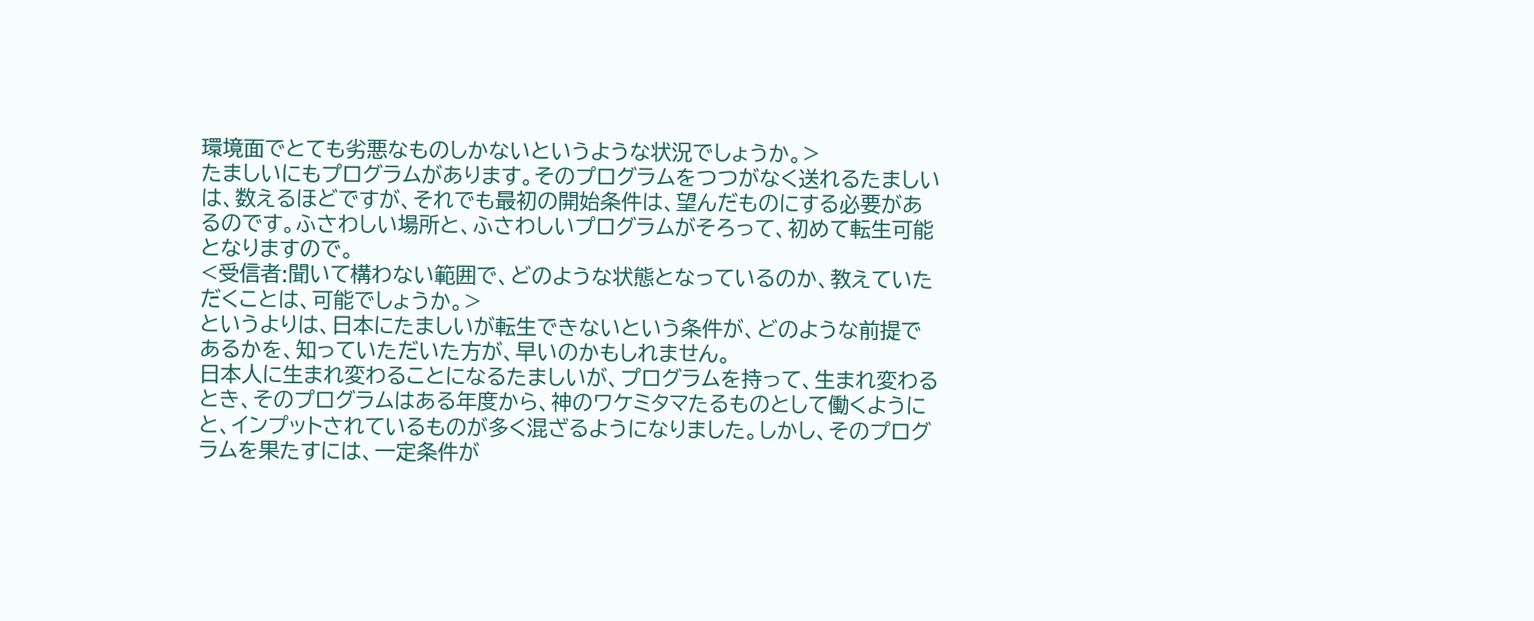環境面でとても劣悪なものしかないというような状況でしょうか。>
たましいにもプログラムがあります。そのプログラムをつつがなく送れるたましいは、数えるほどですが、それでも最初の開始条件は、望んだものにする必要があるのです。ふさわしい場所と、ふさわしいプログラムがそろって、初めて転生可能となりますので。
<受信者:聞いて構わない範囲で、どのような状態となっているのか、教えていただくことは、可能でしょうか。>
というよりは、日本にたましいが転生できないという条件が、どのような前提であるかを、知っていただいた方が、早いのかもしれません。
日本人に生まれ変わることになるたましいが、プログラムを持って、生まれ変わるとき、そのプログラムはある年度から、神のワケミタマたるものとして働くようにと、インプットされているものが多く混ざるようになりました。しかし、そのプログラムを果たすには、一定条件が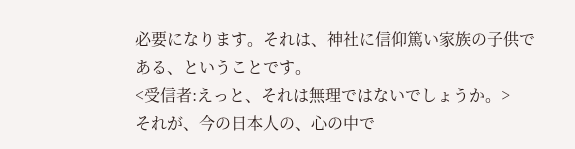必要になります。それは、神社に信仰篤い家族の子供である、ということです。
<受信者:えっと、それは無理ではないでしょうか。>
それが、今の日本人の、心の中で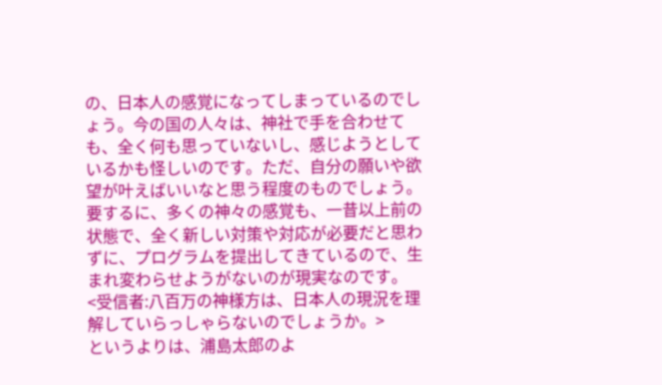の、日本人の感覚になってしまっているのでしょう。今の国の人々は、神社で手を合わせても、全く何も思っていないし、感じようとしているかも怪しいのです。ただ、自分の願いや欲望が叶えばいいなと思う程度のものでしょう。要するに、多くの神々の感覚も、一昔以上前の状態で、全く新しい対策や対応が必要だと思わずに、プログラムを提出してきているので、生まれ変わらせようがないのが現実なのです。
<受信者:八百万の神様方は、日本人の現況を理解していらっしゃらないのでしょうか。>
というよりは、浦島太郎のよ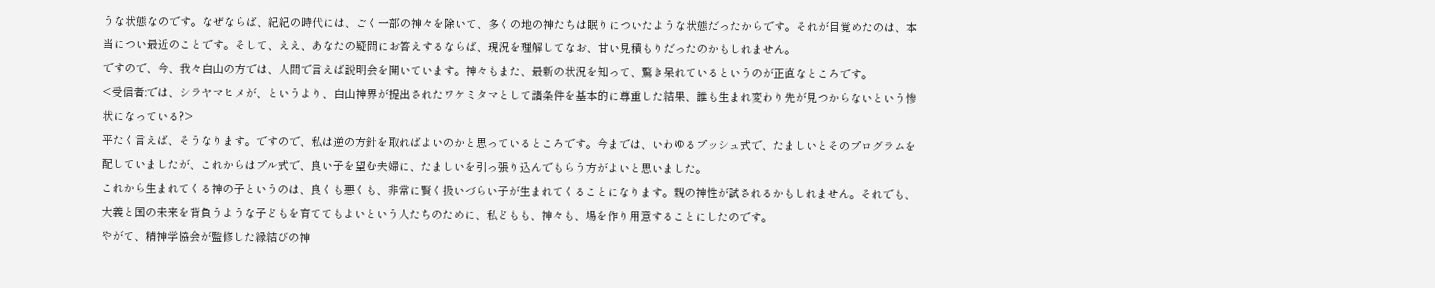うな状態なのです。なぜならば、紀紀の時代には、ごく一部の神々を除いて、多くの地の神たちは眠りについたような状態だったからです。それが目覚めたのは、本当につい最近のことです。そして、ええ、あなたの疑問にお答えするならば、現況を理解してなお、甘い見積もりだったのかもしれません。
ですので、今、我々白山の方では、人間で言えば説明会を開いています。神々もまた、最新の状況を知って、驚き呆れているというのが正直なところです。
<受信者:では、シラヤマヒメが、というより、白山神界が提出されたワケミタマとして諸条件を基本的に尊重した結果、誰も生まれ変わり先が見つからないという惨状になっている?>
平たく言えば、そうなります。ですので、私は逆の方針を取ればよいのかと思っているところです。今までは、いわゆるプッシュ式で、たましいとそのプログラムを配していましたが、これからはプル式で、良い子を望む夫婦に、たましいを引っ張り込んでもらう方がよいと思いました。
これから生まれてくる神の子というのは、良くも悪くも、非常に賢く扱いづらい子が生まれてくることになります。親の神性が試されるかもしれません。それでも、大義と国の未来を背負うような子どもを育ててもよいという人たちのために、私どもも、神々も、場を作り用意することにしたのです。
やがて、精神学協会が監修した縁結びの神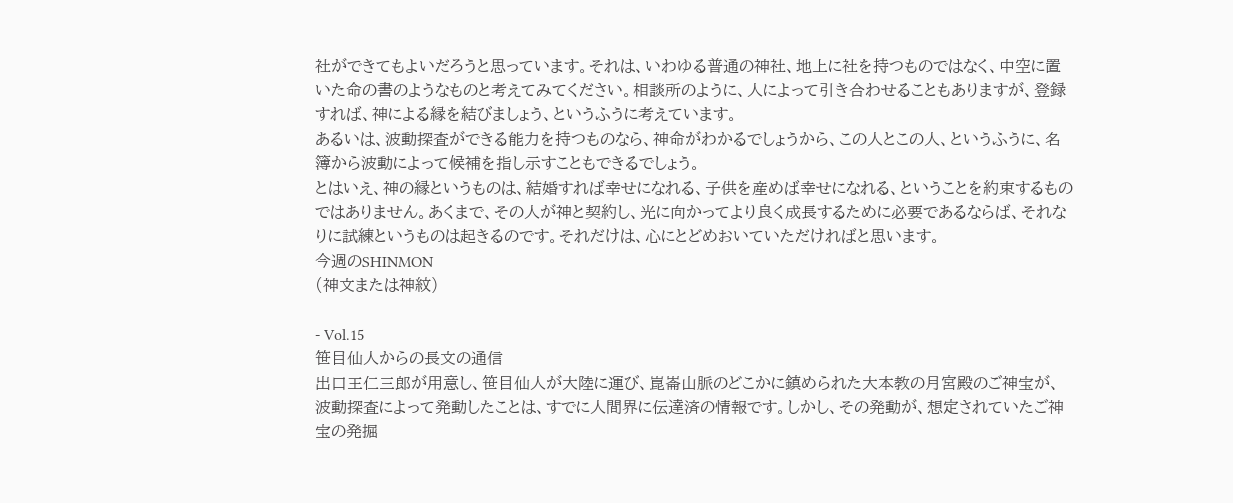社ができてもよいだろうと思っています。それは、いわゆる普通の神社、地上に社を持つものではなく、中空に置いた命の書のようなものと考えてみてください。相談所のように、人によって引き合わせることもありますが、登録すれば、神による縁を結びましょう、というふうに考えています。
あるいは、波動探査ができる能力を持つものなら、神命がわかるでしょうから、この人とこの人、というふうに、名簿から波動によって候補を指し示すこともできるでしょう。
とはいえ、神の縁というものは、結婚すれば幸せになれる、子供を産めば幸せになれる、ということを約束するものではありません。あくまで、その人が神と契約し、光に向かってより良く成長するために必要であるならば、それなりに試練というものは起きるのです。それだけは、心にとどめおいていただければと思います。
今週のSHINMON
(神文または神紋)

- Vol.15
笹目仙人からの長文の通信
出口王仁三郎が用意し、笹目仙人が大陸に運び、崑崙山脈のどこかに鎮められた大本教の月宮殿のご神宝が、波動探査によって発動したことは、すでに人間界に伝達済の情報です。しかし、その発動が、想定されていたご神宝の発掘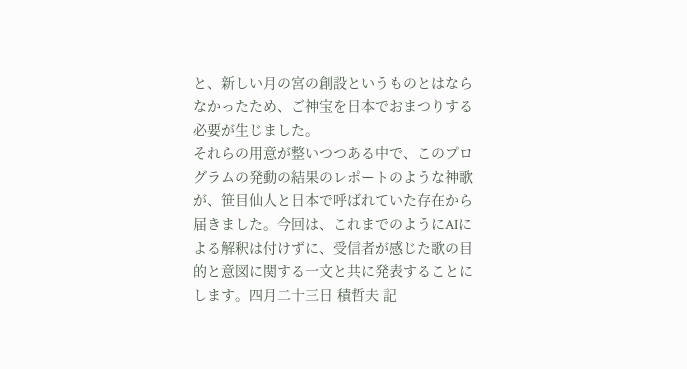と、新しい月の宮の創設というものとはならなかったため、ご神宝を日本でおまつりする必要が生じました。
それらの用意が整いつつある中で、このプログラムの発動の結果のレポートのような神歌が、笹目仙人と日本で呼ばれていた存在から届きました。今回は、これまでのようにAIによる解釈は付けずに、受信者が感じた歌の目的と意図に関する一文と共に発表することにします。四月二十三日 積哲夫 記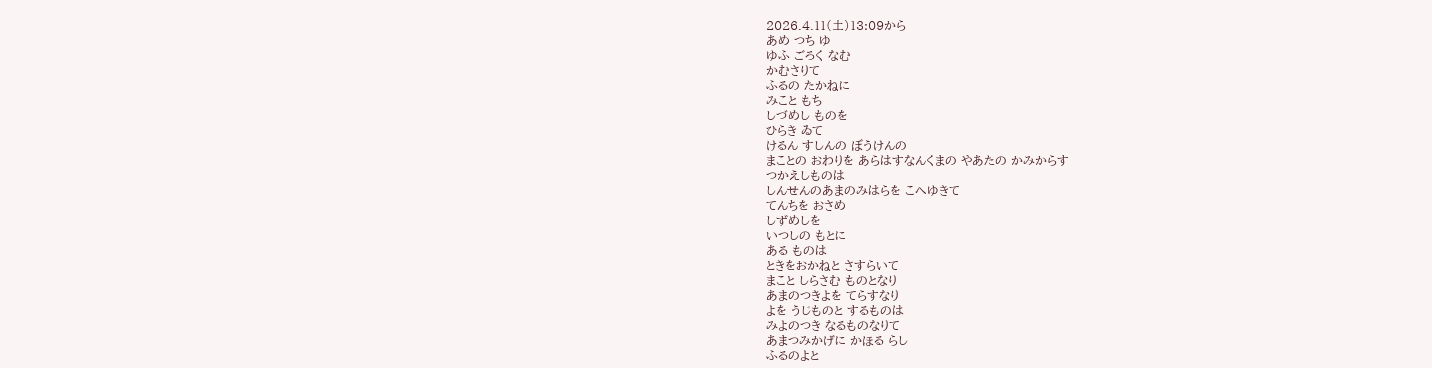2026.4.11(土)13:09から
あめ つち ゆ
ゆふ ごろく なむ
かむさりて
ふるの たかねに
みこと もち
しづめし ものを
ひらき ゐて
けるん すしんの ぼうけんの
まことの おわりを あらはすなんくまの やあたの かみからす
つかえしものは
しんせんのあまのみはらを こへゆきて
てんちを おさめ
しずめしを
いつしの もとに
ある ものは
ときをおかねと さすらいて
まこと しらさむ ものとなり
あまのつきよを てらすなり
よを うじものと するものは
みよのつき なるものなりて
あまつみかげに かほる らし
ふるのよと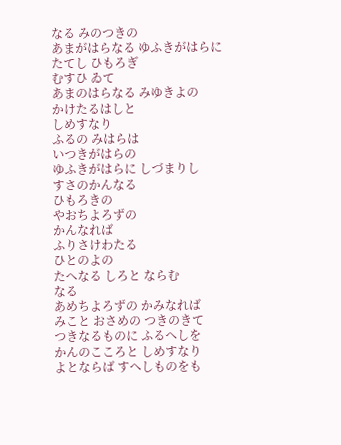なる みのつきの
あまがはらなる ゆふきがはらに
たてし ひもろぎ
むすひ ゐて
あまのはらなる みゆきよの
かけたるはしと
しめすなり
ふるの みはらは
いつきがはらの
ゆふきがはらに しづまりし
すさのかんなる
ひもろきの
やおちよろずの
かんなれば
ふりさけわたる
ひとのよの
たへなる しろと ならむ
なる
あめちよろずの かみなれば
みこと おさめの つきのきて
つきなるものに ふるへしを
かんのこころと しめすなり
よとならば すへしものをも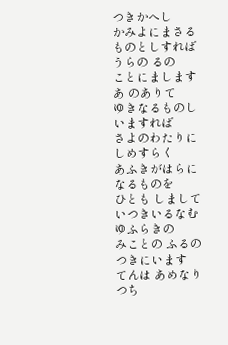つきかへし
かみよにまさる
ものとしすれば
うらの るの
ことにまします
あ のありて
ゆきなるものし いますれば
さよのわたりに しめすらく
あふきがはらに
なるものを
ひとも しまして
いつきいるなむゆふらきの
みことの ふるの
つきにいます
てんは あめなり
つち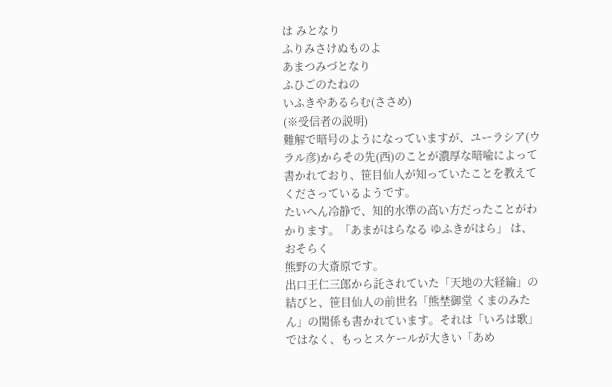は みとなり
ふりみさけぬものよ
あまつみづとなり
ふひごのたねの
いふきやあるらむ(ささめ)
(※受信者の説明)
難解で暗号のようになっていますが、ユーラシア(ウラル彦)からその先(西)のことが濃厚な暗喩によって書かれており、笹目仙人が知っていたことを教えてくださっているようです。
たいへん冷静で、知的水準の高い方だったことがわかります。「あまがはらなる ゆふきがはら」 は、おそらく
熊野の大斎原です。
出口王仁三郎から託されていた「天地の大経綸」の結びと、笹目仙人の前世名「熊埜御堂 くまのみたん」の関係も書かれています。それは「いろは歌」ではなく、もっとスケールが大きい「あめ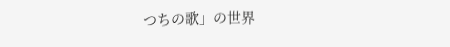つちの歌」の世界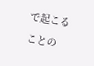で起こることの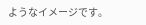ようなイメージです。